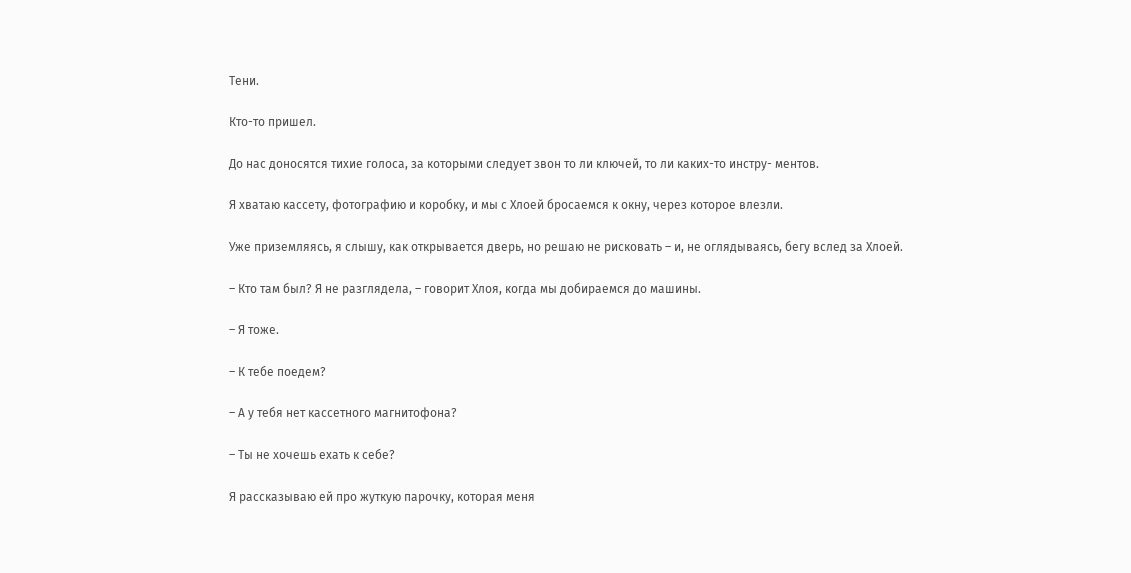Тени.

Кто-то пришел.

До нас доносятся тихие голоса, за которыми следует звон то ли ключей, то ли каких-то инстру- ментов.

Я хватаю кассету, фотографию и коробку, и мы с Хлоей бросаемся к окну, через которое влезли.

Уже приземляясь, я слышу, как открывается дверь, но решаю не рисковать – и, не оглядываясь, бегу вслед за Хлоей.

– Кто там был? Я не разглядела, – говорит Хлоя, когда мы добираемся до машины.

– Я тоже.

– К тебе поедем?

– А у тебя нет кассетного магнитофона?

– Ты не хочешь ехать к себе?

Я рассказываю ей про жуткую парочку, которая меня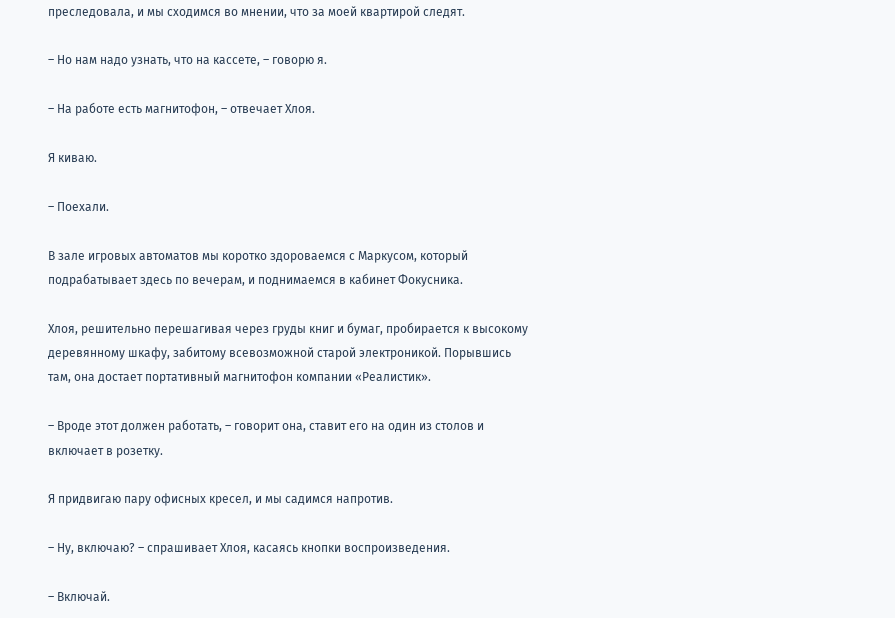преследовала, и мы сходимся во мнении, что за моей квартирой следят.

– Но нам надо узнать, что на кассете, – говорю я.

– На работе есть магнитофон, – отвечает Хлоя.

Я киваю.

– Поехали.

В зале игровых автоматов мы коротко здороваемся с Маркусом, который подрабатывает здесь по вечерам, и поднимаемся в кабинет Фокусника.

Хлоя, решительно перешагивая через груды книг и бумаг, пробирается к высокому деревянному шкафу, забитому всевозможной старой электроникой. Порывшись там, она достает портативный магнитофон компании «Реалистик».

– Вроде этот должен работать, – говорит она, ставит его на один из столов и включает в розетку.

Я придвигаю пару офисных кресел, и мы садимся напротив.

– Ну, включаю? – спрашивает Хлоя, касаясь кнопки воспроизведения.

– Включай.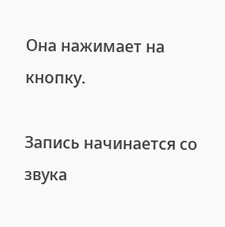Она нажимает на кнопку.

Запись начинается со звука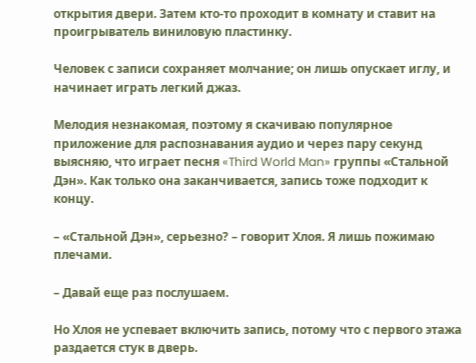открытия двери. Затем кто-то проходит в комнату и ставит на проигрыватель виниловую пластинку.

Человек с записи сохраняет молчание; он лишь опускает иглу, и начинает играть легкий джаз.

Мелодия незнакомая, поэтому я скачиваю популярное приложение для распознавания аудио и через пару секунд выясняю, что играет песня «Third World Man» группы «Стальной Дэн». Как только она заканчивается, запись тоже подходит к концу.

– «Стальной Дэн», серьезно? – говорит Хлоя. Я лишь пожимаю плечами.

– Давай еще раз послушаем.

Но Хлоя не успевает включить запись, потому что с первого этажа раздается стук в дверь.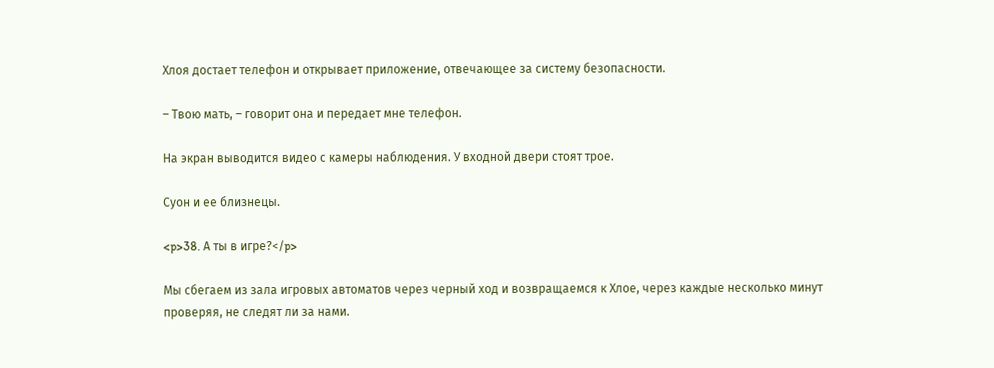Хлоя достает телефон и открывает приложение, отвечающее за систему безопасности.

– Твою мать, – говорит она и передает мне телефон.

На экран выводится видео с камеры наблюдения. У входной двери стоят трое.

Суон и ее близнецы.

<p>38. А ты в игре?</p>

Мы сбегаем из зала игровых автоматов через черный ход и возвращаемся к Хлое, через каждые несколько минут проверяя, не следят ли за нами.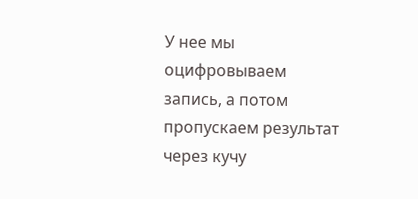У нее мы оцифровываем запись, а потом пропускаем результат через кучу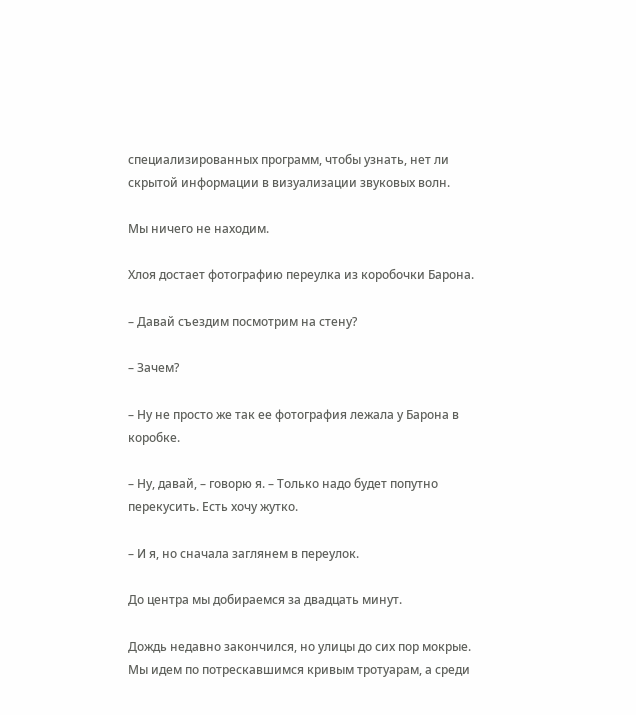специализированных программ, чтобы узнать, нет ли скрытой информации в визуализации звуковых волн.

Мы ничего не находим.

Хлоя достает фотографию переулка из коробочки Барона.

– Давай съездим посмотрим на стену?

– Зачем?

– Ну не просто же так ее фотография лежала у Барона в коробке.

– Ну, давай, – говорю я. – Только надо будет попутно перекусить. Есть хочу жутко.

– И я, но сначала заглянем в переулок.

До центра мы добираемся за двадцать минут.

Дождь недавно закончился, но улицы до сих пор мокрые. Мы идем по потрескавшимся кривым тротуарам, а среди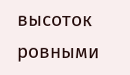высоток ровными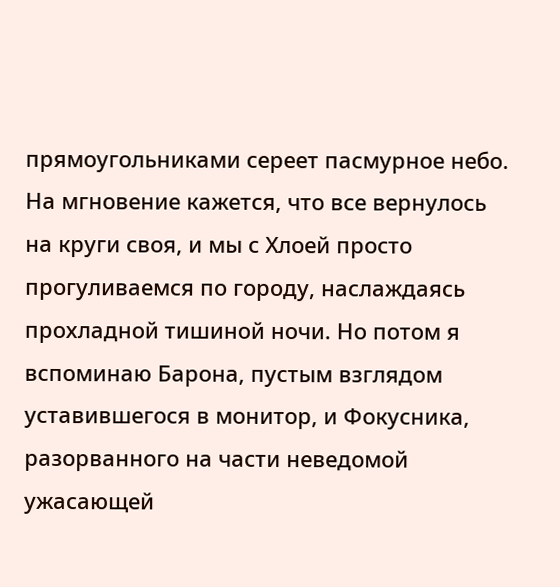прямоугольниками сереет пасмурное небо. На мгновение кажется, что все вернулось на круги своя, и мы с Хлоей просто прогуливаемся по городу, наслаждаясь прохладной тишиной ночи. Но потом я вспоминаю Барона, пустым взглядом уставившегося в монитор, и Фокусника, разорванного на части неведомой ужасающей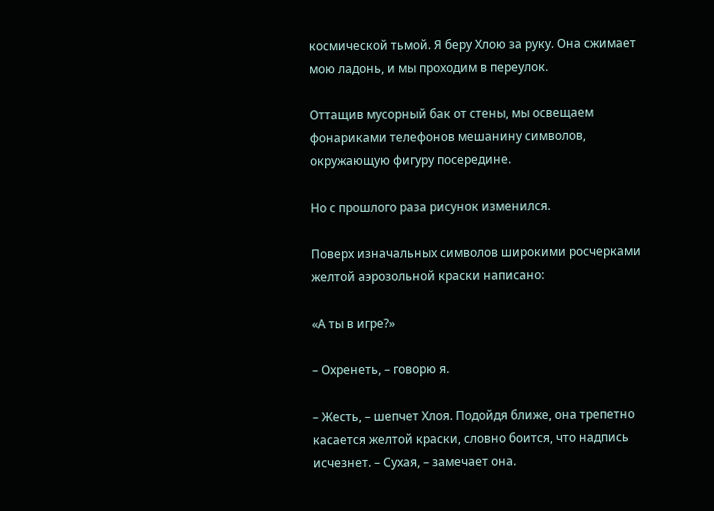космической тьмой. Я беру Хлою за руку. Она сжимает мою ладонь, и мы проходим в переулок.

Оттащив мусорный бак от стены, мы освещаем фонариками телефонов мешанину символов, окружающую фигуру посередине.

Но с прошлого раза рисунок изменился.

Поверх изначальных символов широкими росчерками желтой аэрозольной краски написано:

«А ты в игре?»

– Охренеть, – говорю я.

– Жесть, – шепчет Хлоя. Подойдя ближе, она трепетно касается желтой краски, словно боится, что надпись исчезнет. – Сухая, – замечает она.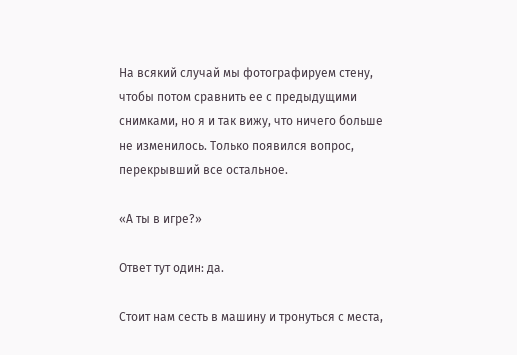На всякий случай мы фотографируем стену, чтобы потом сравнить ее с предыдущими снимками, но я и так вижу, что ничего больше не изменилось. Только появился вопрос, перекрывший все остальное.

«А ты в игре?»

Ответ тут один: да.

Стоит нам сесть в машину и тронуться с места,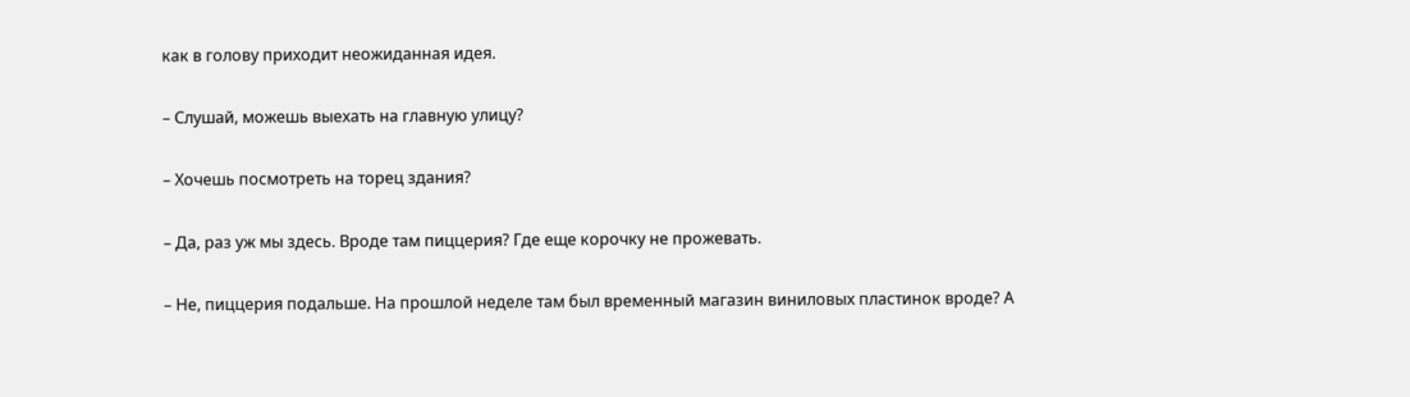как в голову приходит неожиданная идея.

– Слушай, можешь выехать на главную улицу?

– Хочешь посмотреть на торец здания?

– Да, раз уж мы здесь. Вроде там пиццерия? Где еще корочку не прожевать.

– Не, пиццерия подальше. На прошлой неделе там был временный магазин виниловых пластинок вроде? А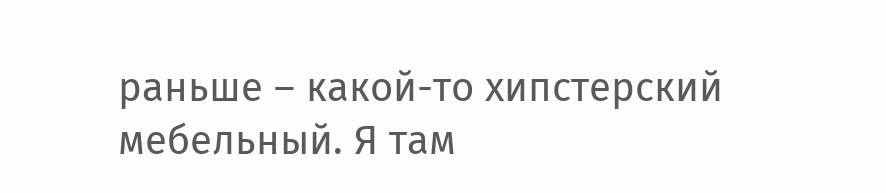раньше – какой-то хипстерский мебельный. Я там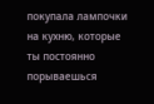покупала лампочки на кухню, которые ты постоянно порываешься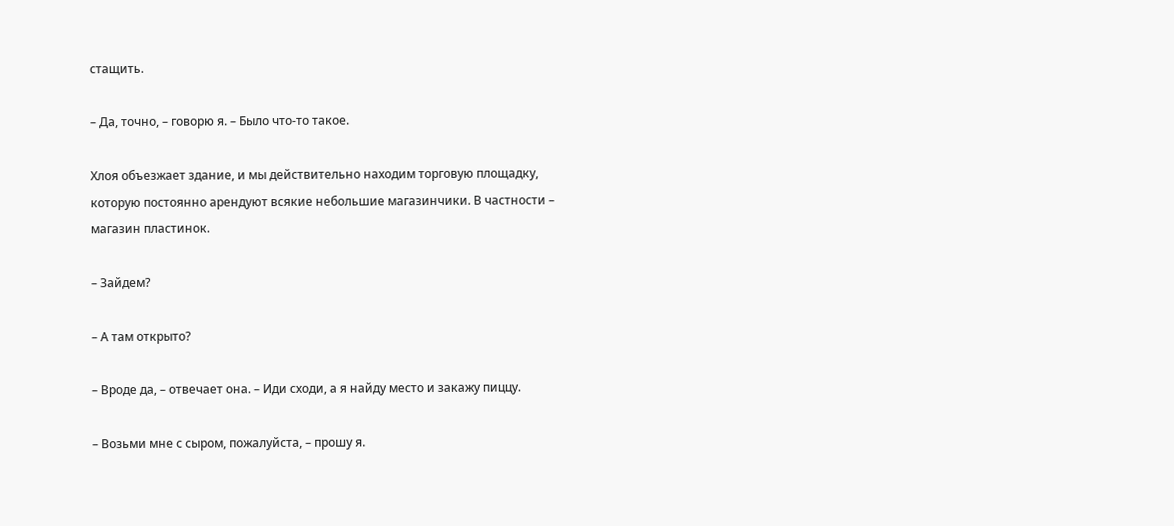стащить.

– Да, точно, – говорю я. – Было что-то такое.

Хлоя объезжает здание, и мы действительно находим торговую площадку, которую постоянно арендуют всякие небольшие магазинчики. В частности – магазин пластинок.

– Зайдем?

– А там открыто?

– Вроде да, – отвечает она. – Иди сходи, а я найду место и закажу пиццу.

– Возьми мне с сыром, пожалуйста, – прошу я.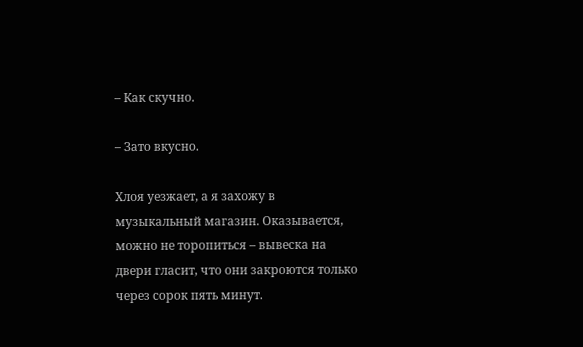– Как скучно.

– Зато вкусно.

Хлоя уезжает, а я захожу в музыкальный магазин. Оказывается, можно не торопиться – вывеска на двери гласит, что они закроются только через сорок пять минут.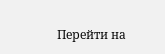Перейти на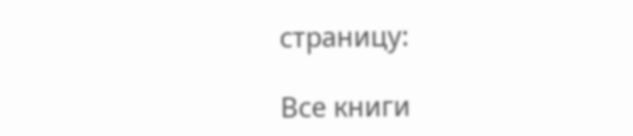страницу:

Все книги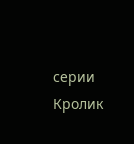серии Кролик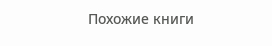Похожие книги